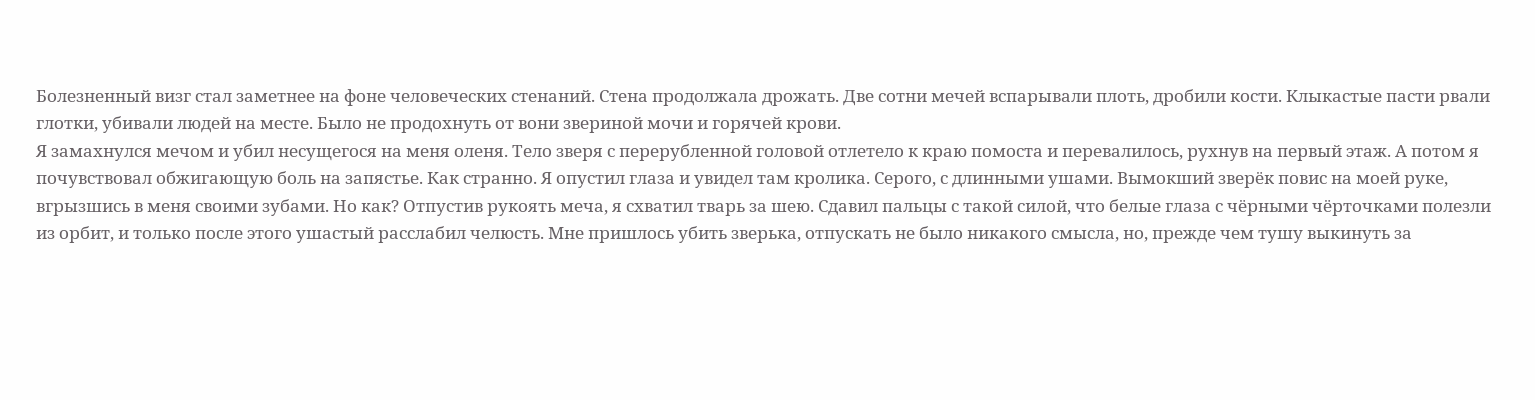Болезненный визг стал заметнее на фоне человеческих стенаний. Стена продолжала дрожать. Две сотни мечей вспарывали плоть, дробили кости. Клыкастые пасти рвали глотки, убивали людей на месте. Было не продохнуть от вони звериной мочи и горячей крови.
Я замахнулся мечом и убил несущегося на меня оленя. Тело зверя с перерубленной головой отлетело к краю помоста и перевалилось, рухнув на первый этаж. А потом я почувствовал обжигающую боль на запястье. Как странно. Я опустил глаза и увидел там кролика. Серого, с длинными ушами. Вымокший зверёк повис на моей руке, вгрызшись в меня своими зубами. Но как? Отпустив рукоять меча, я схватил тварь за шею. Сдавил пальцы с такой силой, что белые глаза с чёрными чёрточками полезли из орбит, и только после этого ушастый расслабил челюсть. Мне пришлось убить зверька, отпускать не было никакого смысла, но, прежде чем тушу выкинуть за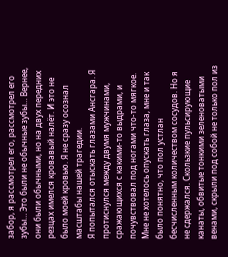забор, я рассмотрел его, рассмотрел его зубы… Это были не обычные зубы… Вернее, они были обычными, но на двух передних резцах имелся кровавый налёт. И это не было моей кровью. Я не сразу осознал масштабы нашей трагедии.
Я попытался отыскать глазами Ансгара. Я протиснулся между двумя мужчинами, сражающихся с какими-то выдрами, и почувствовал под ногами что-то мягкое. Мне не хотелось опускать глаза, мне и так было понятно, что пол устлан бесчисленным количеством сосудов. Но я не сдержался. Скользкие пульсирующие канаты, обвитые тонкими зеленоватыми венами, скрыли под собой не только пол из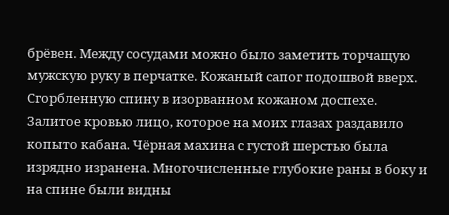брёвен. Между сосудами можно было заметить торчащую мужскую руку в перчатке. Кожаный сапог подошвой вверх. Сгорбленную спину в изорванном кожаном доспехе. Залитое кровью лицо, которое на моих глазах раздавило копыто кабана. Чёрная махина с густой шерстью была изрядно изранена. Многочисленные глубокие раны в боку и на спине были видны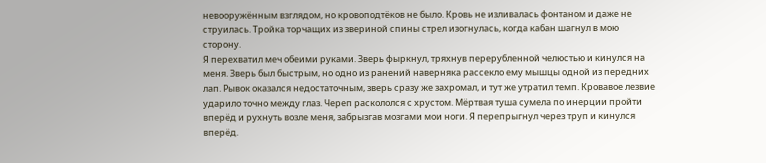невооружённым взглядом, но кровоподтёков не было. Кровь не изливалась фонтаном и даже не струилась. Тройка торчащих из звериной спины стрел изогнулась, когда кабан шагнул в мою сторону.
Я перехватил меч обеими руками. Зверь фыркнул, тряхнув перерубленной челюстью и кинулся на меня. Зверь был быстрым, но одно из ранений наверняка рассекло ему мышцы одной из передних лап. Рывок оказался недостаточным, зверь сразу же захромал, и тут же утратил темп. Кровавое лезвие ударило точно между глаз. Череп раскололся с хрустом. Мёртвая туша сумела по инерции пройти вперёд и рухнуть возле меня, забрызгав мозгами мои ноги. Я перепрыгнул через труп и кинулся вперёд.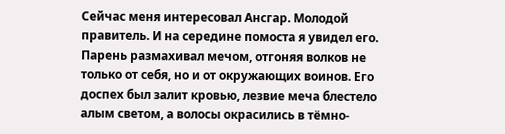Сейчас меня интересовал Ансгар. Молодой правитель. И на середине помоста я увидел его. Парень размахивал мечом, отгоняя волков не только от себя, но и от окружающих воинов. Его доспех был залит кровью, лезвие меча блестело алым светом, а волосы окрасились в тёмно-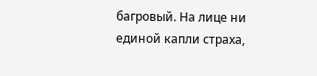багровый. На лице ни единой капли страха,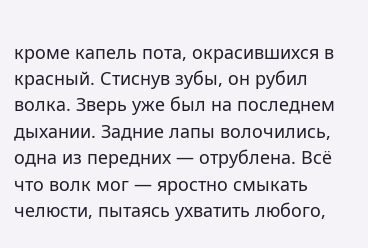кроме капель пота, окрасившихся в красный. Стиснув зубы, он рубил волка. Зверь уже был на последнем дыхании. Задние лапы волочились, одна из передних — отрублена. Всё что волк мог — яростно смыкать челюсти, пытаясь ухватить любого,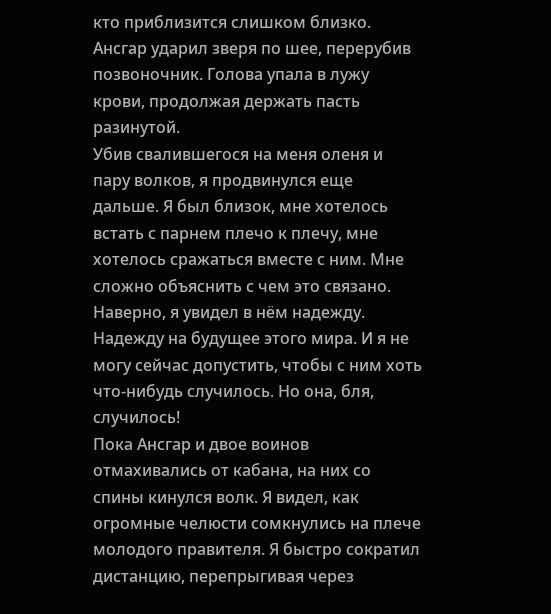кто приблизится слишком близко. Ансгар ударил зверя по шее, перерубив позвоночник. Голова упала в лужу крови, продолжая держать пасть разинутой.
Убив свалившегося на меня оленя и пару волков, я продвинулся еще дальше. Я был близок, мне хотелось встать с парнем плечо к плечу, мне хотелось сражаться вместе с ним. Мне сложно объяснить с чем это связано. Наверно, я увидел в нём надежду. Надежду на будущее этого мира. И я не могу сейчас допустить, чтобы с ним хоть что-нибудь случилось. Но она, бля, случилось!
Пока Ансгар и двое воинов отмахивались от кабана, на них со спины кинулся волк. Я видел, как огромные челюсти сомкнулись на плече молодого правителя. Я быстро сократил дистанцию, перепрыгивая через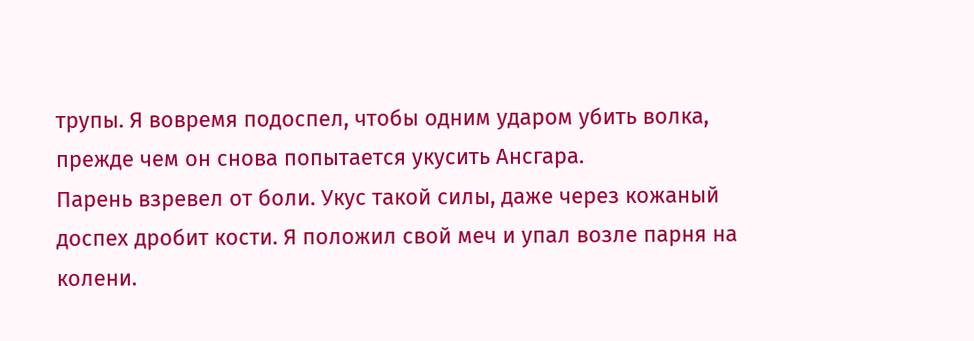трупы. Я вовремя подоспел, чтобы одним ударом убить волка, прежде чем он снова попытается укусить Ансгара.
Парень взревел от боли. Укус такой силы, даже через кожаный доспех дробит кости. Я положил свой меч и упал возле парня на колени.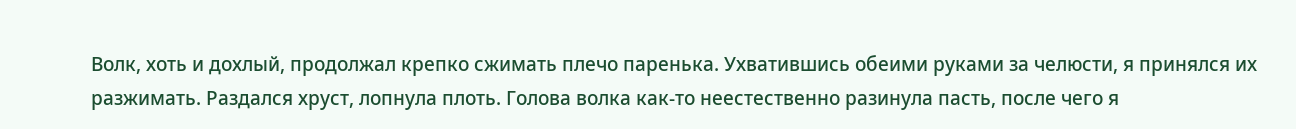Волк, хоть и дохлый, продолжал крепко сжимать плечо паренька. Ухватившись обеими руками за челюсти, я принялся их разжимать. Раздался хруст, лопнула плоть. Голова волка как-то неестественно разинула пасть, после чего я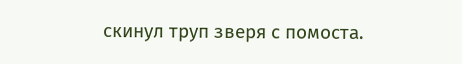скинул труп зверя с помоста.